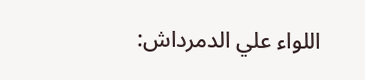اللواء علي الدمرداش: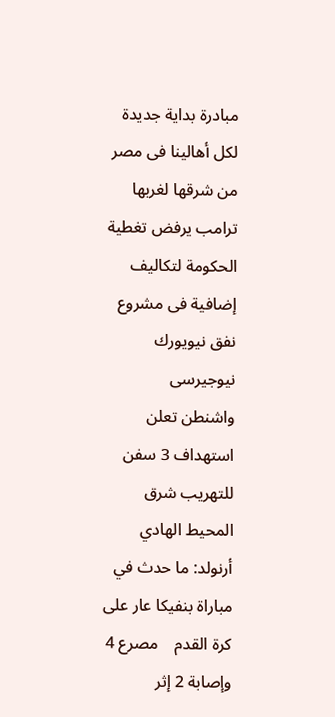مبادرة بداية جديدة لكل أهالينا فى مصر من شرقها لغربها    ترامب يرفض تغطية الحكومة لتكاليف إضافية فى مشروع نفق نيويورك نيوجيرسى    واشنطن تعلن استهداف 3 سفن للتهريب شرق المحيط الهادي    أرنولد: ما حدث في مباراة بنفيكا عار على كرة القدم    مصرع 4 وإصابة 2 إثر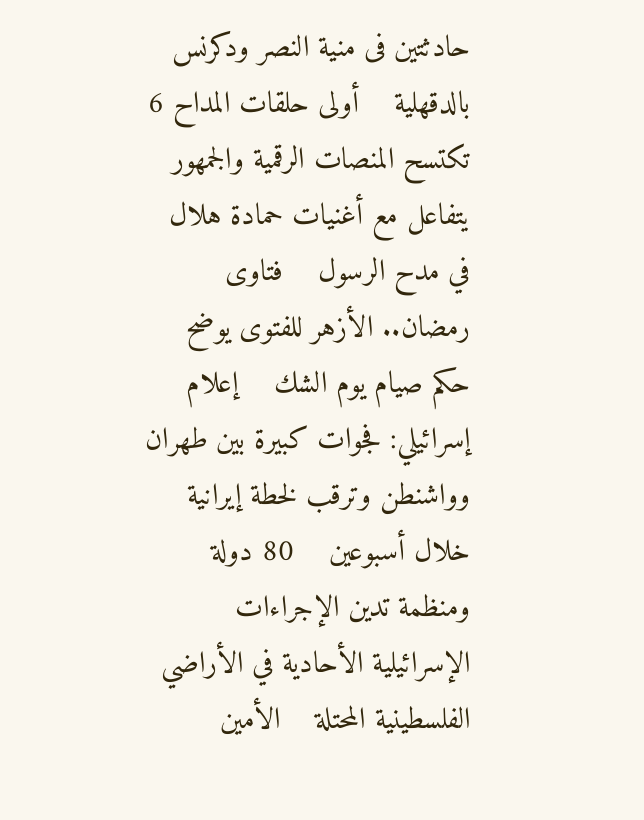حادثتين فى منية النصر ودكرنس بالدقهلية    أولى حلقات المداح 6 تكتسح المنصات الرقمية والجمهور يتفاعل مع أغنيات حمادة هلال في مدح الرسول    فتاوى رمضان.. الأزهر للفتوى يوضح حكم صيام يوم الشك    إعلام إسرائيلي: فجوات كبيرة بين طهران وواشنطن وترقب لخطة إيرانية خلال أسبوعين    80 دولة ومنظمة تدين الإجراءات الإسرائيلية الأحادية في الأراضي الفلسطينية المحتلة    الأمين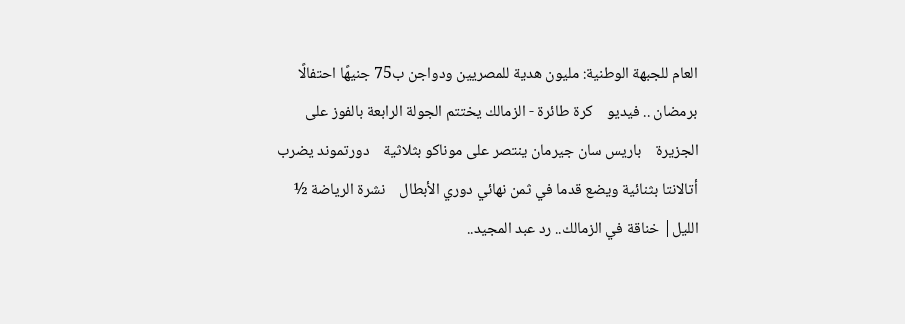العام للجبهة الوطنية: مليون هدية للمصريين ودواجن ب75 جنيهًا احتفالًا برمضان .. فيديو    كرة طائرة - الزمالك يختتم الجولة الرابعة بالفوز على الجزيرة    باريس سان جيرمان ينتصر على موناكو بثلاثية    دورتموند يضرب أتالانتا بثنائية ويضع قدما في ثمن نهائي دوري الأبطال    نشرة الرياضة ½ الليل| خناقة في الزمالك.. رد عبد المجيد..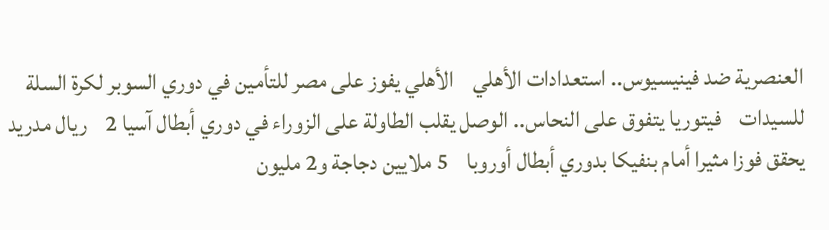العنصرية ضد فينيسيوس.. استعدادات الأهلي    الأهلي يفوز على مصر للتأمين في دوري السوبر لكرة السلة للسيدات    فيتوريا يتفوق على النحاس.. الوصل يقلب الطاولة على الزوراء في دوري أبطال آسيا 2    ريال مدريد يحقق فوزا مثيرا أمام بنفيكا بدوري أبطال أوروبا    5 ملايين دجاجة و2 مليون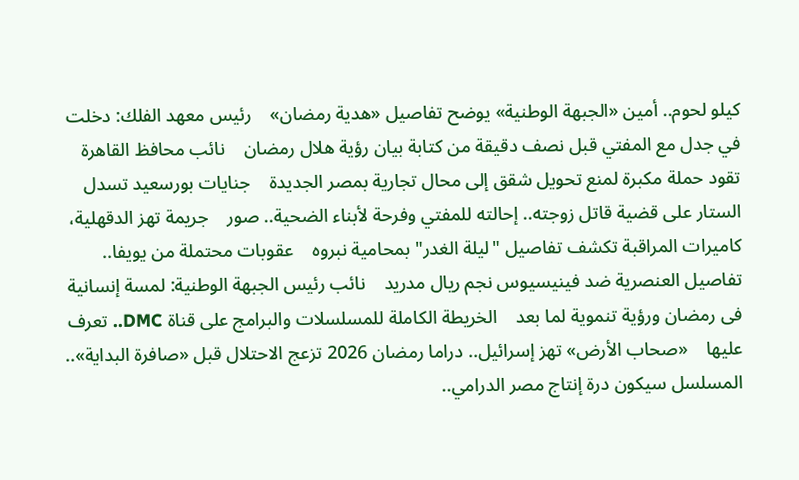كيلو لحوم.. أمين «الجبهة الوطنية» يوضح تفاصيل «هدية رمضان»    رئيس معهد الفلك: دخلت في جدل مع المفتي قبل نصف دقيقة من كتابة بيان رؤية هلال رمضان    نائب محافظ القاهرة تقود حملة مكبرة لمنع تحويل شقق إلى محال تجارية بمصر الجديدة    جنايات بورسعيد تسدل الستار على قضية قاتل زوجته.. إحالته للمفتي وفرحة لأبناء الضحية.. صور    جريمة تهز الدقهلية، كاميرات المراقبة تكشف تفاصيل "ليلة الغدر" بمحامية نبروه    عقوبات محتملة من يويفا.. تفاصيل العنصرية ضد فينيسيوس نجم ريال مدريد    نائب رئيس الجبهة الوطنية: لمسة إنسانية فى رمضان ورؤية تنموية لما بعد    الخريطة الكاملة للمسلسلات والبرامج على قناة DMC.. تعرف عليها    «صحاب الأرض» تهز إسرائيل.. دراما رمضان 2026 تزعج الاحتلال قبل «صافرة البداية».. المسلسل سيكون درة إنتاج مصر الدرامي..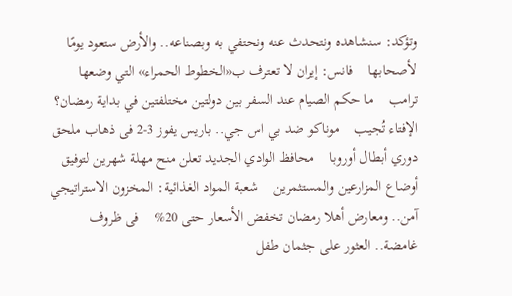وتؤكد: سنشاهده ونتحدث عنه ونحتفي به وبصناعه.. والأرض ستعود يومًا لأصحابها    فانس: إيران لا تعترف ب«الخطوط الحمراء» التي وضعها ترامب    ما حكم الصيام عند السفر بين دولتين مختلفتين في بداية رمضان؟ الإفتاء تُجيب    موناكو ضد بي اس جي.. باريس يفوز 3-2 فى ذهاب ملحق دوري أبطال أوروبا    محافظ الوادي الجديد تعلن منح مهلة شهرين لتوفيق أوضاع المزارعين والمستثمرين    شعبة المواد الغذائية: المخزون الاستراتيجي آمن.. ومعارض أهلا رمضان تخفض الأسعار حتى 20%    فى ظروف غامضة.. العثور على جثمان طفل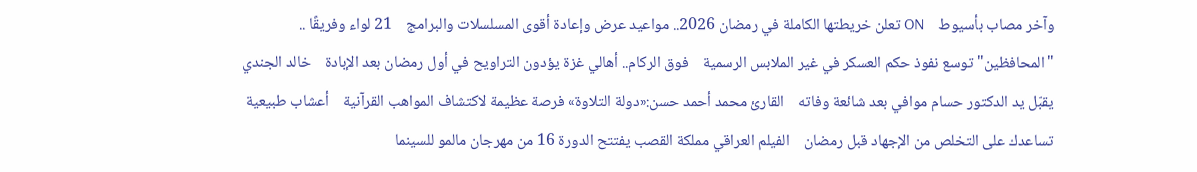وآخر مصاب بأسيوط    ON تعلن خريطتها الكاملة في رمضان 2026.. مواعيد عرض وإعادة أقوى المسلسلات والبرامج    21 لواء وفريقًا .. "المحافظين" توسع نفوذ حكم العسكر في غير الملابس الرسمية    فوق الركام.. أهالي غزة يؤدون التراويح في أول رمضان بعد الإبادة    خالد الجندي يقبّل يد الدكتور حسام موافي بعد شائعة وفاته    القارئ محمد أحمد حسن:«دولة التلاوة» فرصة عظيمة لاكتشاف المواهب القرآنية    أعشاب طبيعية تساعدك على التخلص من الإجهاد قبل رمضان    الفيلم العراقي مملكة القصب يفتتح الدورة 16 من مهرجان مالمو للسينما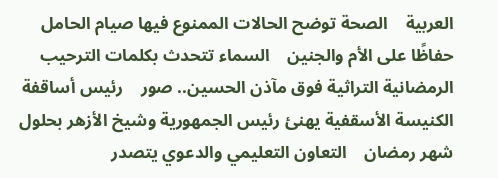العربية    الصحة توضح الحالات الممنوع فيها صيام الحامل حفاظًا على الأم والجنين    السماء تتحدث بكلمات الترحيب الرمضانية التراثية فوق مآذن الحسين.. صور    رئيس أساقفة الكنيسة الأسقفية يهنئ رئيس الجمهورية وشيخ الأزهر بحلول شهر رمضان    التعاون التعليمي والدعوي يتصدر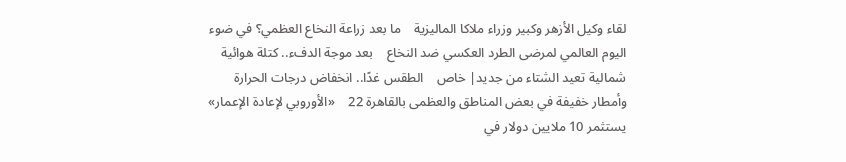لقاء وكيل الأزهر وكبير وزراء ملاكا الماليزية    ما بعد زراعة النخاع العظمي؟ في ضوء اليوم العالمي لمرضى الطرد العكسي ضد النخاع    بعد موجة الدفء.. كتلة هوائية شمالية تعيد الشتاء من جديد| خاص    الطقس غدًا.. انخفاض درجات الحرارة وأمطار خفيفة في بعض المناطق والعظمى بالقاهرة 22    «الأوروبي لإعادة الإعمار» يستثمر 10 ملايين دولار في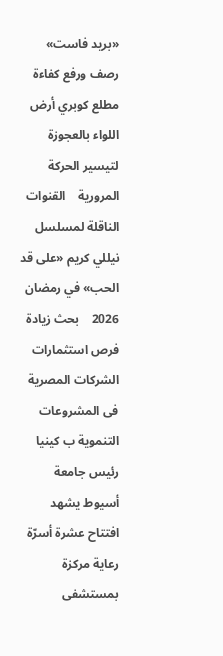«بريد فاست»    رصف ورفع كفاءة مطلع كوبري أرض اللواء بالعجوزة لتيسير الحركة المرورية    القنوات الناقلة لمسلسل نيللي كريم «على قد الحب» في رمضان 2026    بحث زيادة فرص استثمارات الشركات المصرية فى المشروعات التنموية ب كينيا    رئيس جامعة أسيوط يشهد افتتاح عشرة أسرّة رعاية مركزة بمستشفى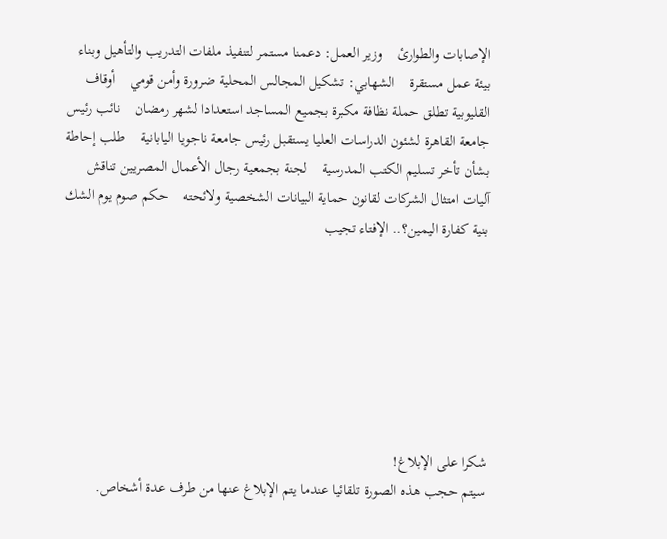الإصابات والطوارئ    وزير العمل: دعمنا مستمر لتنفيذ ملفات التدريب والتأهيل وبناء بيئة عمل مستقرة    الشهابي: تشكيل المجالس المحلية ضرورة وأمن قومي    أوقاف القليوبية تطلق حملة نظافة مكبرة بجميع المساجد استعدادا لشهر رمضان    نائب رئيس جامعة القاهرة لشئون الدراسات العليا يستقبل رئيس جامعة ناجويا اليابانية    طلب إحاطة بشأن تأخر تسليم الكتب المدرسية    لجنة بجمعية رجال الأعمال المصريين تناقش آليات امتثال الشركات لقانون حماية البيانات الشخصية ولائحته    حكم صوم يوم الشك بنية كفارة اليمين؟.. الإفتاء تجيب







شكرا على الإبلاغ!
سيتم حجب هذه الصورة تلقائيا عندما يتم الإبلاغ عنها من طرف عدة أشخاص.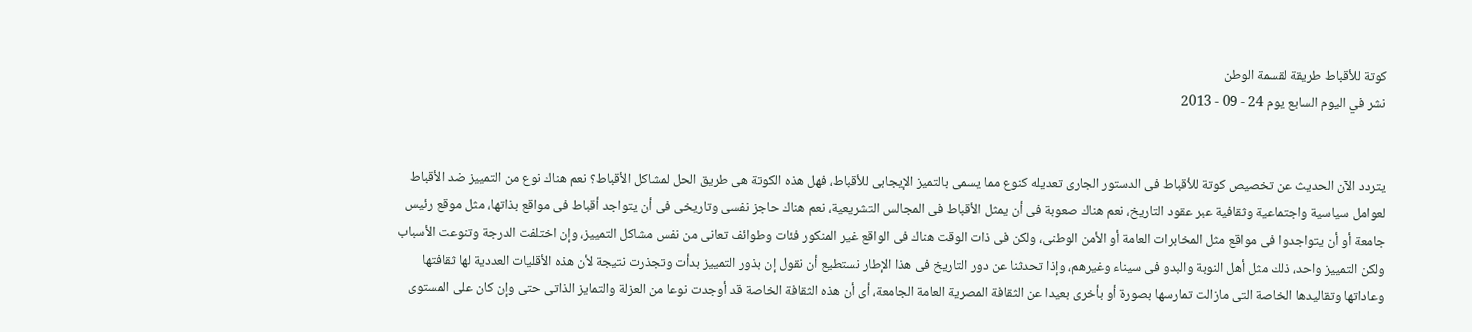كوتة للأقباط طريقة لقسمة الوطن
نشر في اليوم السابع يوم 24 - 09 - 2013


يتردد الآن الحديث عن تخصيص كوتة للأقباط فى الدستور الجارى تعديله كنوع مما يسمى بالتميز الإيجابى للأقباط، فهل هذه الكوتة هى طريق الحل لمشاكل الأقباط؟ نعم هناك نوع من التمييز ضد الأقباط لعوامل سياسية واجتماعية وثقافية عبر عقود التاريخ، نعم هناك صعوبة فى أن يمثل الأقباط فى المجالس التشريعية، نعم هناك حاجز نفسى وتاريخى فى أن يتواجد أقباط فى مواقع بذاتها، مثل موقع رئيس جامعة أو أن يتواجدوا فى مواقع مثل المخابرات العامة أو الأمن الوطنى، ولكن فى ذات الوقت هناك فى الواقع غير المنكور فئات وطوائف تعانى من نفس مشاكل التمييز، وإن اختلفت الدرجة وتنوعت الأسباب ولكن التمييز واحد، ذلك مثل أهل النوبة والبدو فى سيناء وغيرهم، وإذا تحدثنا عن دور التاريخ فى هذا الإطار نستطيع أن نقول إن بذور التمييز بدأت وتجذرت نتيجة لأن هذه الأقليات العددية لها ثقافتها وعاداتها وتقاليدها الخاصة التى مازالت تمارسها بصورة أو بأخرى بعيدا عن الثقافة المصرية العامة الجامعة، أى أن هذه الثقافة الخاصة قد أوجدت نوعا من العزلة والتمايز الذاتى حتى وإن كان على المستوى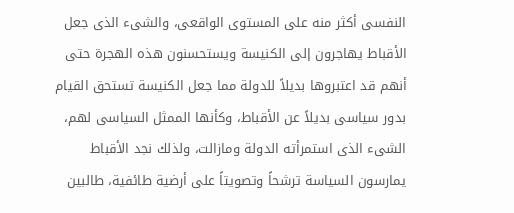النفسى أكثر منه على المستوى الواقعى، والشىء الذى جعل الأقباط يهاجرون إلى الكنيسة ويستحسنون هذه الهجرة حتى أنهم قد اعتبروها بديلاً للدولة مما جعل الكنيسة تستحق القيام بدور سياسى بديلاً عن الأقباط، وكأنها الممثل السياسى لهم، الشىء الذى استمرأته الدولة ومازالت، ولذلك نجد الأقباط يمارسون السياسة ترشحاً وتصويتاً على أرضية طائفية، طالبين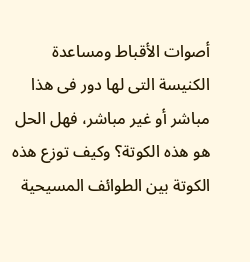أصوات الأقباط ومساعدة الكنيسة التى لها دور فى هذا مباشر أو غير مباشر، فهل الحل هو هذه الكوتة؟ وكيف توزع هذه الكوتة بين الطوائف المسيحية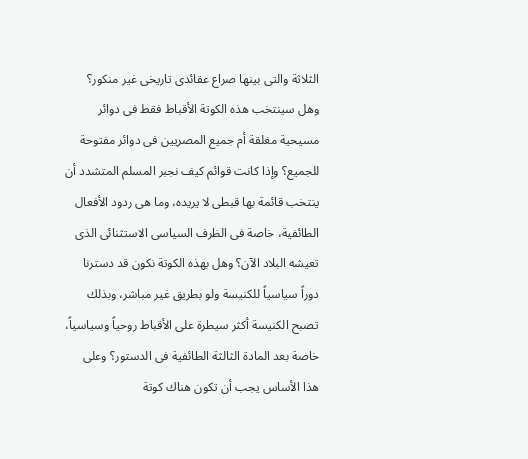الثلاثة والتى بينها صراع عقائدى تاريخى غير منكور؟ وهل سينتخب هذه الكوتة الأقباط فقط فى دوائر مسيحية مغلقة أم جميع المصريين فى دوائر مفتوحة للجميع؟ وإذا كانت قوائم كيف نجبر المسلم المتشدد أن ينتخب قائمة بها قبطى لا يريده، وما هى ردود الأفعال الطائفية، خاصة فى الظرف السياسى الاستثنائى الذى تعيشه البلاد الآن؟ وهل بهذه الكوتة نكون قد دسترنا دوراً سياسياً للكنيسة ولو بطريق غير مباشر، وبذلك تصبح الكنيسة أكثر سيطرة على الأقباط روحياً وسياسياً، خاصة بعد المادة الثالثة الطائفية فى الدستور؟ وعلى هذا الأساس يجب أن تكون هناك كوتة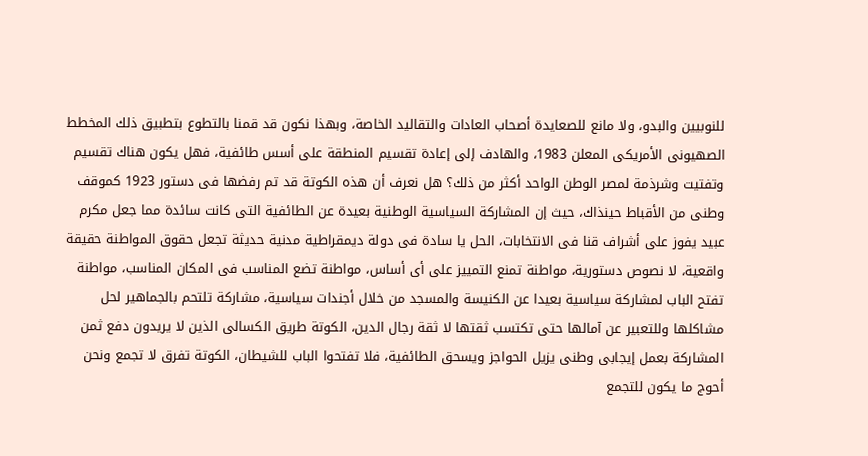للنوبيين والبدو، ولا مانع للصعايدة أصحاب العادات والتقاليد الخاصة، وبهذا نكون قد قمنا بالتطوع بتطبيق ذلك المخطط الصهيونى الأمريكى المعلن 1983، والهادف إلى إعادة تقسيم المنطقة على أسس طائفية، فهل يكون هناك تقسيم وتفتيت وشرذمة لمصر الوطن الواحد أكثر من ذلك؟ هل نعرف أن هذه الكوتة قد تم رفضها فى دستور 1923 كموقف وطنى من الأقباط حينذاك، حيث إن المشاركة السياسية الوطنية بعيدة عن الطائفية التى كانت سائدة مما جعل مكرم عبيد يفوز على أشراف قنا فى الانتخابات، الحل يا سادة فى دولة ديمقراطية مدنية حديثة تجعل حقوق المواطنة حقيقة واقعية، لا نصوص دستورية، مواطنة تمنع التمييز على أى أساس، مواطنة تضع المناسب فى المكان المناسب، مواطنة تفتح الباب لمشاركة سياسية بعيدا عن الكنيسة والمسجد من خلال أجندات سياسية، مشاركة تلتحم بالجماهير لحل مشاكلها وللتعبير عن آمالها حتى تكتسب ثقتها لا ثقة رجال الدين، الكوتة طريق الكسالى الذين لا يريدون دفع ثمن المشاركة بعمل إيجابى وطنى يزيل الحواجز ويسحق الطائفية، فلا تفتحوا الباب للشيطان، الكوتة تفرق لا تجمع ونحن أحوج ما يكون للتجمع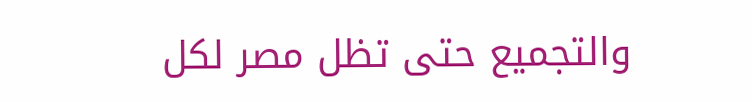والتجميع حتى تظل مصر لكل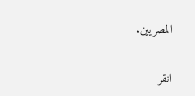المصريين.

انقر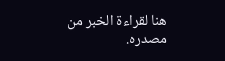هنا لقراءة الخبر من مصدره.